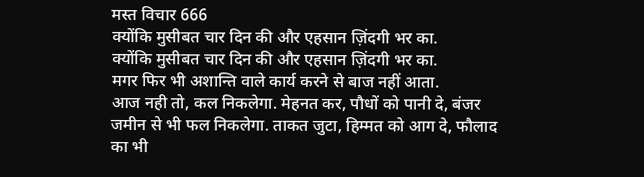मस्त विचार 666
क्योंकि मुसीबत चार दिन की और एहसान ज़िंदगी भर का.
क्योंकि मुसीबत चार दिन की और एहसान ज़िंदगी भर का.
मगर फिर भी अशान्ति वाले कार्य करने से बाज नहीं आता.
आज नही तो, कल निकलेगा. मेहनत कर, पौधों को पानी दे, बंजर जमीन से भी फल निकलेगा. ताकत जुटा, हिम्मत को आग दे, फौलाद का भी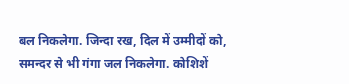बल निकलेगा. जिन्दा रख, दिल में उम्मीदों को, समन्दर से भी गंगा जल निकलेगा. कोशिशें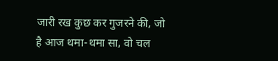जारी रख कुछ कर गुजरने की, जो है आज थमा-थमा सा, वो चल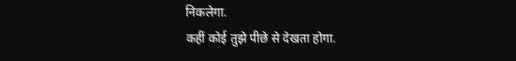निकलेगा.
कहीं कोई तुझे पीछे से देखता होगा.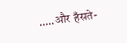…..और हँसते-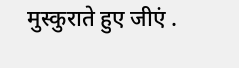मुस्कुराते हुए जीएं .